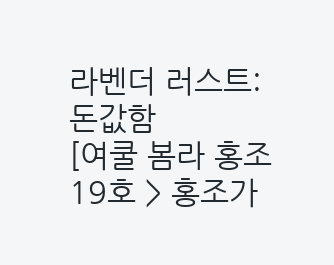라벤더 러스트: 돈값함
[여쿨 봄라 홍조 19호 > 홍조가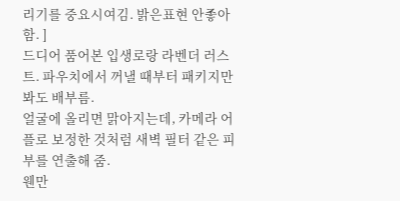리기를 중요시여김. 밝은표현 안좋아함. ]
드디어 품어본 입생로랑 라벤더 러스트. 파우치에서 꺼낼 때부터 패키지만 봐도 배부름.
얼굴에 올리면 맑아지는데, 카메라 어플로 보정한 것처럼 새벽 필터 같은 피부를 연출해 줌.
웬만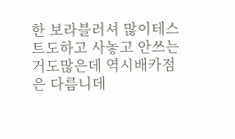한 보라블러셔 많이테스트도하고 사놓고 안쓰는거도많은데 역시배카점은 다름니데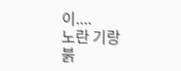이....
노란 기랑 붉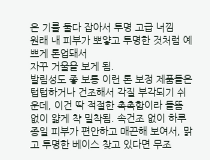은 기를 둘다 잡아서 투명 고급 너낌
원래 내 피부가 뽀얗고 투명한 것처럼 예쁘게 톤업돼서
자꾸 거울을 보게 됨.
발림성도 좋 보통 이런 톤 보정 제품들은 텁텁하거나 건조해서 각질 부각되기 쉬운데, 이건 딱 적절한 촉촉함이라 들뜸 없이 얇게 챡 밀착됨. 속건조 없이 하루 종일 피부가 편안하고 매끈해 보여서, 맑고 투명한 베이스 찾고 있다면 무조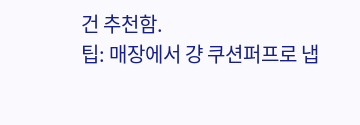건 추천함.
팁: 매장에서 걍 쿠션퍼프로 냅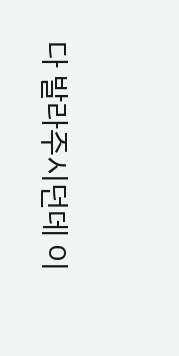다 발라주시던데 이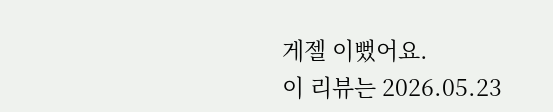게젤 이뻤어요.
이 리뷰는 2026.05.23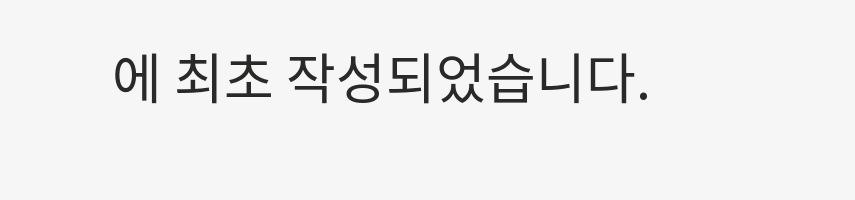에 최초 작성되었습니다.